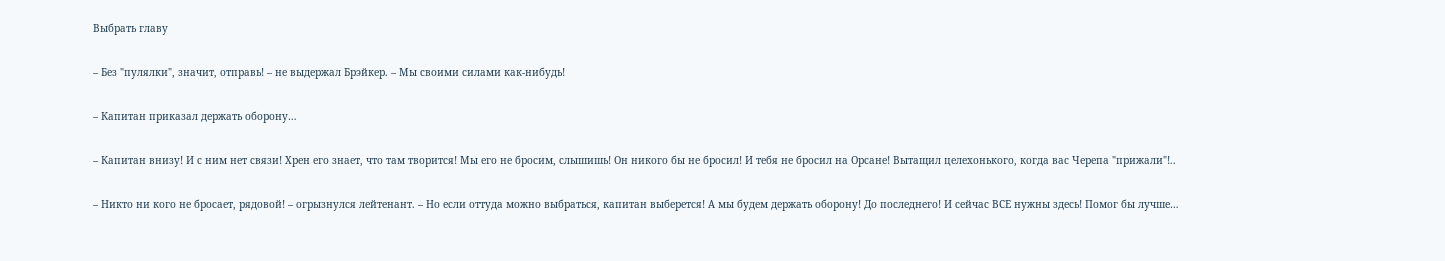Выбрать главу

– Без "пулялки", значит, отправь! – не выдержал Брэйкер. – Мы своими силами как-нибудь!

– Капитан приказал держать оборону…

– Капитан внизу! И с ним нет связи! Хрен его знает, что там творится! Мы его не бросим, слышишь! Он никого бы не бросил! И тебя не бросил на Орсане! Вытащил целехонького, когда вас Черепа "прижали"!..

– Никто ни кого не бросает, рядовой! – огрызнулся лейтенант. – Но если оттуда можно выбраться, капитан выберется! А мы будем держать оборону! До последнего! И сейчас ВСЕ нужны здесь! Помог бы лучше…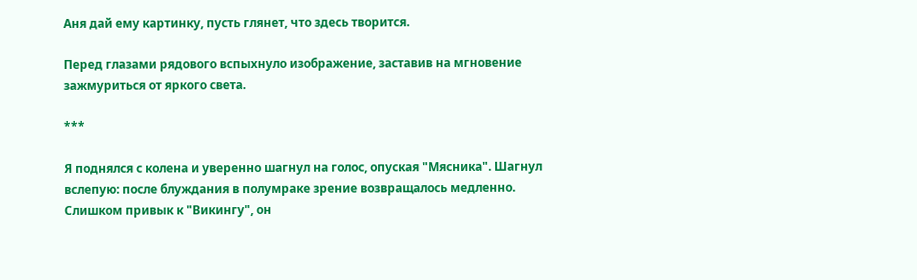Аня дай ему картинку, пусть глянет, что здесь творится.

Перед глазами рядового вспыхнуло изображение, заставив на мгновение зажмуриться от яркого света.

***

Я поднялся с колена и уверенно шагнул на голос, опуская "Мясника". Шагнул вслепую: после блуждания в полумраке зрение возвращалось медленно. Слишком привык к "Викингу", он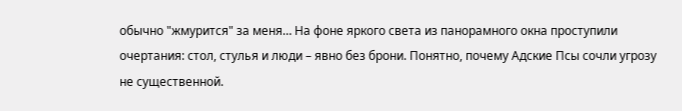обычно "жмурится" за меня… На фоне яркого света из панорамного окна проступили очертания: стол, стулья и люди – явно без брони. Понятно, почему Адские Псы сочли угрозу не существенной.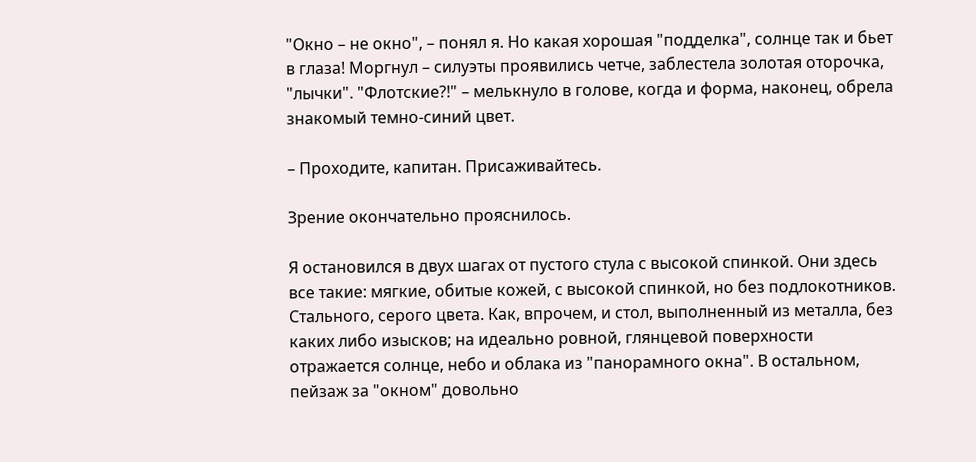"Окно – не окно", – понял я. Но какая хорошая "подделка", солнце так и бьет в глаза! Моргнул – силуэты проявились четче, заблестела золотая оторочка, "лычки". "Флотские?!" – мелькнуло в голове, когда и форма, наконец, обрела знакомый темно-синий цвет.

– Проходите, капитан. Присаживайтесь.

Зрение окончательно прояснилось.

Я остановился в двух шагах от пустого стула с высокой спинкой. Они здесь все такие: мягкие, обитые кожей, с высокой спинкой, но без подлокотников. Стального, серого цвета. Как, впрочем, и стол, выполненный из металла, без каких либо изысков; на идеально ровной, глянцевой поверхности отражается солнце, небо и облака из "панорамного окна". В остальном, пейзаж за "окном" довольно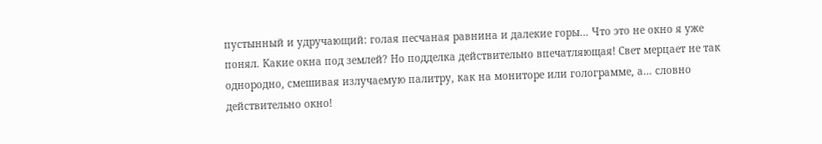пустынный и удручающий: голая песчаная равнина и далекие горы… Что это не окно я уже понял. Какие окна под землей? Но подделка действительно впечатляющая! Свет мерцает не так однородно, смешивая излучаемую палитру, как на мониторе или голограмме, а… словно действительно окно!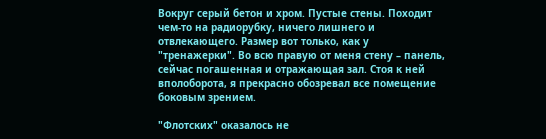Вокруг серый бетон и хром. Пустые стены. Походит чем-то на радиорубку, ничего лишнего и отвлекающего. Размер вот только, как у "тренажерки". Во всю правую от меня стену – панель, сейчас погашенная и отражающая зал. Стоя к ней вполоборота, я прекрасно обозревал все помещение боковым зрением.

"Флотских" оказалось не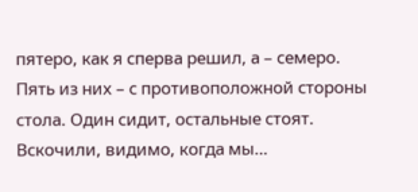пятеро, как я сперва решил, а – семеро. Пять из них – с противоположной стороны стола. Один сидит, остальные стоят. Вскочили, видимо, когда мы…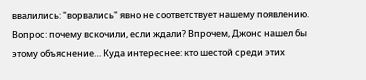ввалились: "ворвались" явно не соответствует нашему появлению. Вопрос: почему вскочили, если ждали? Впрочем, Джонс нашел бы этому объяснение… Куда интереснее: кто шестой среди этих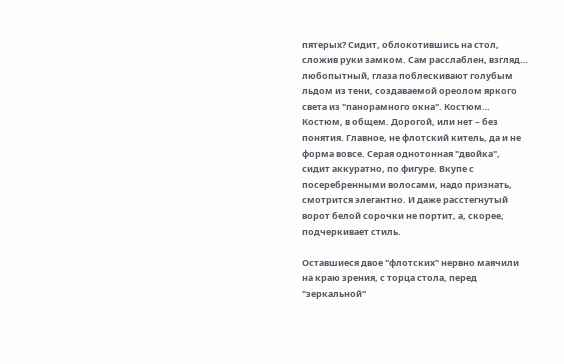пятерых? Сидит, облокотившись на стол, сложив руки замком. Сам расслаблен, взгляд… любопытный, глаза поблескивают голубым льдом из тени, создаваемой ореолом яркого света из "панорамного окна". Костюм… Костюм, в общем. Дорогой, или нет – без понятия. Главное, не флотский китель, да и не форма вовсе. Серая однотонная "двойка", сидит аккуратно, по фигуре. Вкупе с посеребренными волосами, надо признать, смотрится элегантно. И даже расстегнутый ворот белой сорочки не портит, а, скорее, подчеркивает стиль.

Оставшиеся двое "флотских" нервно маячили на краю зрения, с торца стола, перед "зеркальной"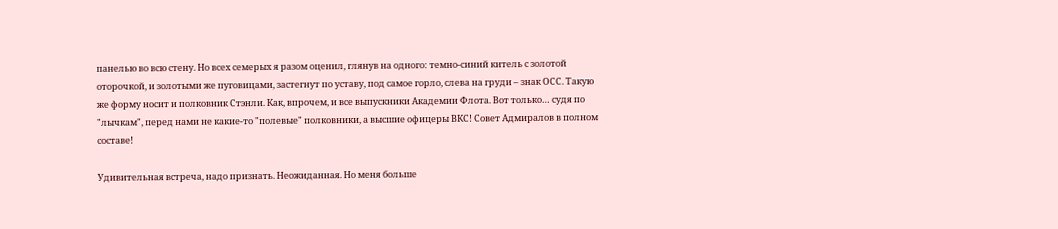панелью во всю стену. Но всех семерых я разом оценил, глянув на одного: темно-синий китель с золотой оторочкой, и золотыми же пуговицами, застегнут по уставу, под самое горло, слева на груди – знак ОСС. Такую же форму носит и полковник Стэнли. Как, впрочем, и все выпускники Академии Флота. Вот только… судя по "лычкам", перед нами не какие-то "полевые" полковники, а высшие офицеры ВКС! Совет Адмиралов в полном составе!

Удивительная встреча, надо признать. Неожиданная. Но меня больше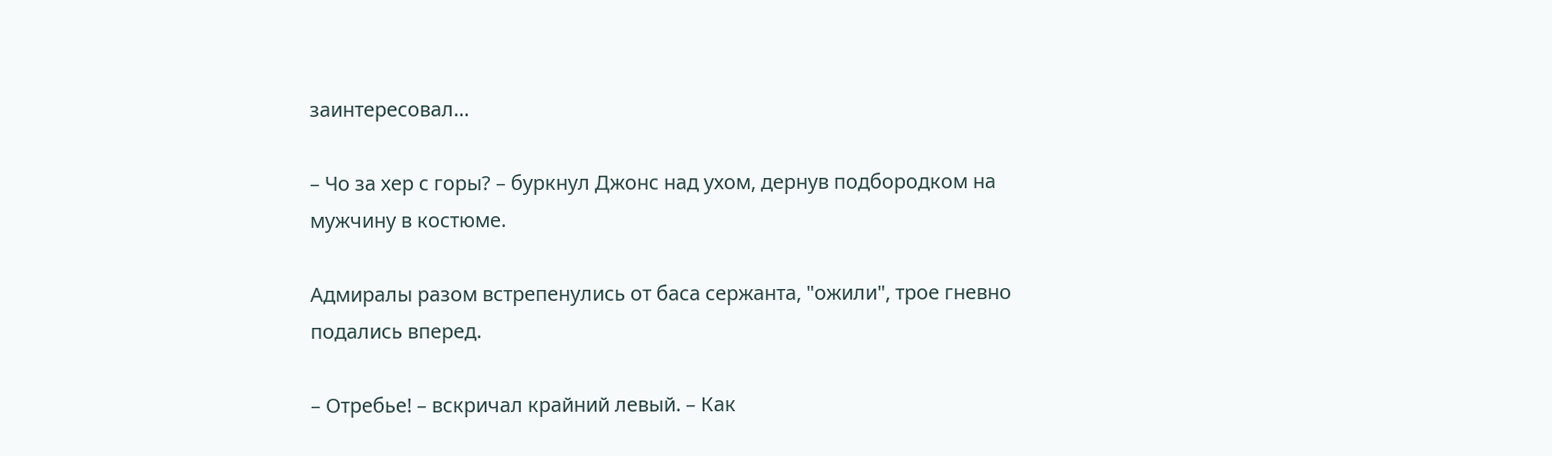заинтересовал…

– Чо за хер с горы? – буркнул Джонс над ухом, дернув подбородком на мужчину в костюме.

Адмиралы разом встрепенулись от баса сержанта, "ожили", трое гневно подались вперед.

– Отребье! – вскричал крайний левый. – Как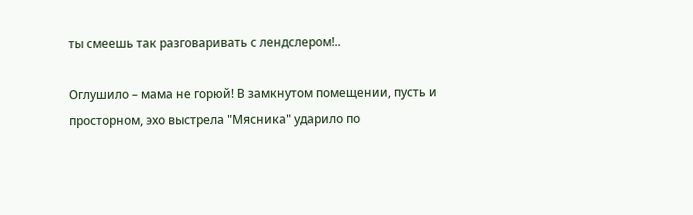ты смеешь так разговаривать с лендслером!..

Оглушило – мама не горюй! В замкнутом помещении, пусть и просторном, эхо выстрела "Мясника" ударило по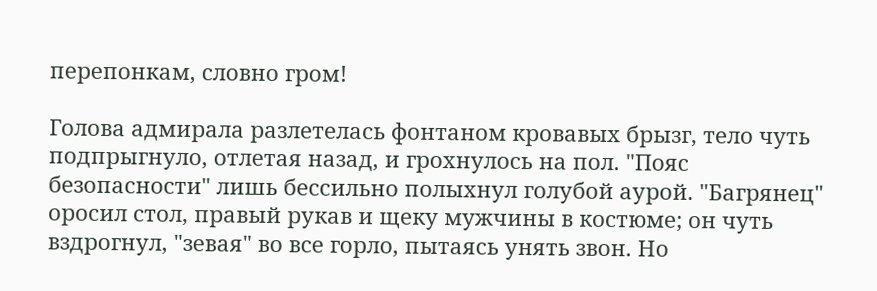перепонкам, словно гром!

Голова адмирала разлетелась фонтаном кровавых брызг, тело чуть подпрыгнуло, отлетая назад, и грохнулось на пол. "Пояс безопасности" лишь бессильно полыхнул голубой аурой. "Багрянец" оросил стол, правый рукав и щеку мужчины в костюме; он чуть вздрогнул, "зевая" во все горло, пытаясь унять звон. Но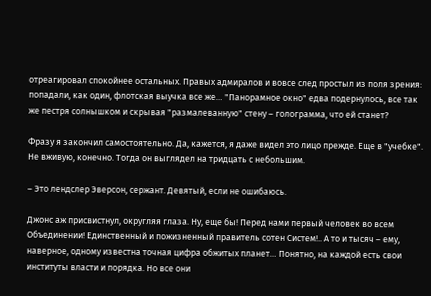отреагировал спокойнее остальных. Правых адмиралов и вовсе след простыл из поля зрения: попадали, как один, флотская выучка все же… "Панорамное окно" едва подернулось, все так же пестря солнышком и скрывая "размалеванную" стену – голограмма, что ей станет?

Фразу я закончил самостоятельно. Да, кажется, я даже видел это лицо прежде. Еще в "учебке". Не вживую, конечно. Тогда он выглядел на тридцать с небольшим.

– Это лендслер Эверсон, сержант. Девятый, если не ошибаюсь.

Джонс аж присвистнул, округляя глаза. Ну, еще бы! Перед нами первый человек во всем Объединении! Единственный и пожизненный правитель сотен Систем!.. А то и тысяч – ему, наверное, одному известна точная цифра обжитых планет… Понятно, на каждой есть свои институты власти и порядка. Но все они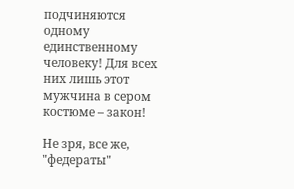подчиняются одному единственному человеку! Для всех них лишь этот мужчина в сером костюме – закон!

Не зря, все же, "федераты"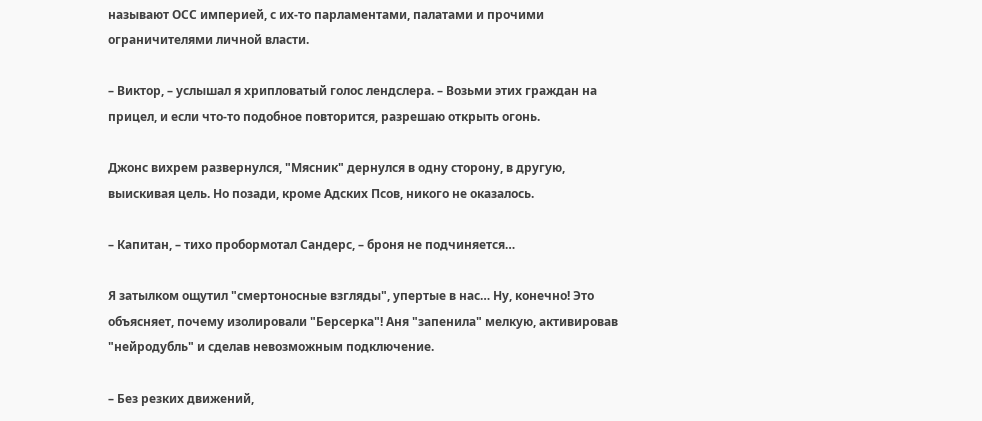называют ОСС империей, с их-то парламентами, палатами и прочими ограничителями личной власти.

– Виктор, – услышал я хрипловатый голос лендслера. – Возьми этих граждан на прицел, и если что-то подобное повторится, разрешаю открыть огонь.

Джонс вихрем развернулся, "Мясник" дернулся в одну сторону, в другую, выискивая цель. Но позади, кроме Адских Псов, никого не оказалось.

– Капитан, – тихо пробормотал Сандерс, – броня не подчиняется…

Я затылком ощутил "смертоносные взгляды", упертые в нас… Ну, конечно! Это объясняет, почему изолировали "Берсерка"! Аня "запенила" мелкую, активировав "нейродубль" и сделав невозможным подключение.

– Без резких движений,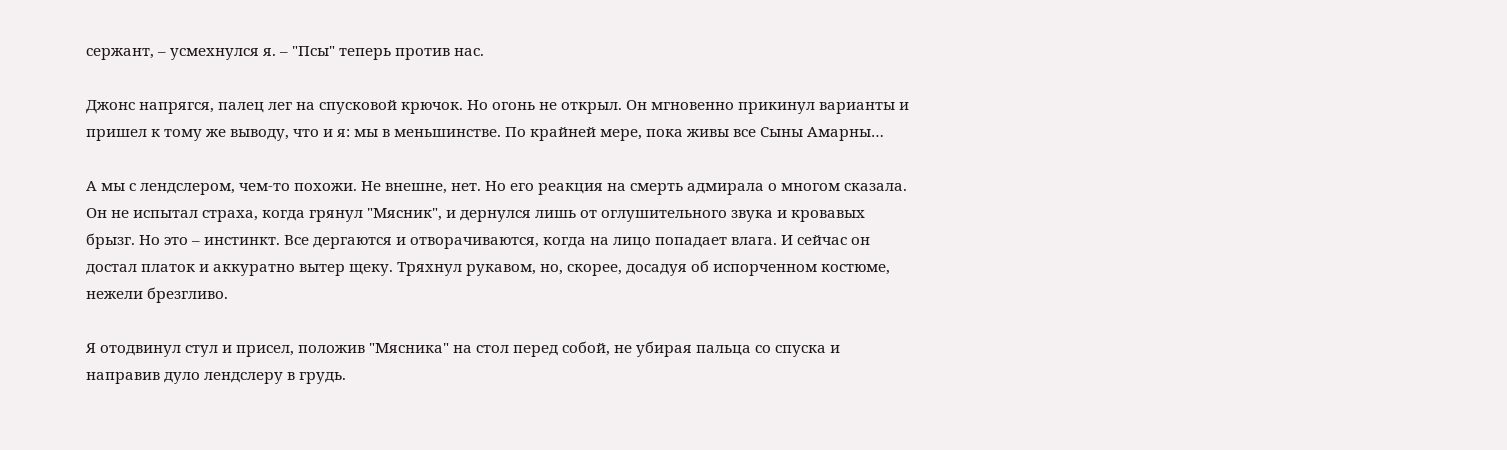сержант, – усмехнулся я. – "Псы" теперь против нас.

Джонс напрягся, палец лег на спусковой крючок. Но огонь не открыл. Он мгновенно прикинул варианты и пришел к тому же выводу, что и я: мы в меньшинстве. По крайней мере, пока живы все Сыны Амарны…

А мы с лендслером, чем-то похожи. Не внешне, нет. Но его реакция на смерть адмирала о многом сказала. Он не испытал страха, когда грянул "Мясник", и дернулся лишь от оглушительного звука и кровавых брызг. Но это – инстинкт. Все дергаются и отворачиваются, когда на лицо попадает влага. И сейчас он достал платок и аккуратно вытер щеку. Тряхнул рукавом, но, скорее, досадуя об испорченном костюме, нежели брезгливо.

Я отодвинул стул и присел, положив "Мясника" на стол перед собой, не убирая пальца со спуска и направив дуло лендслеру в грудь.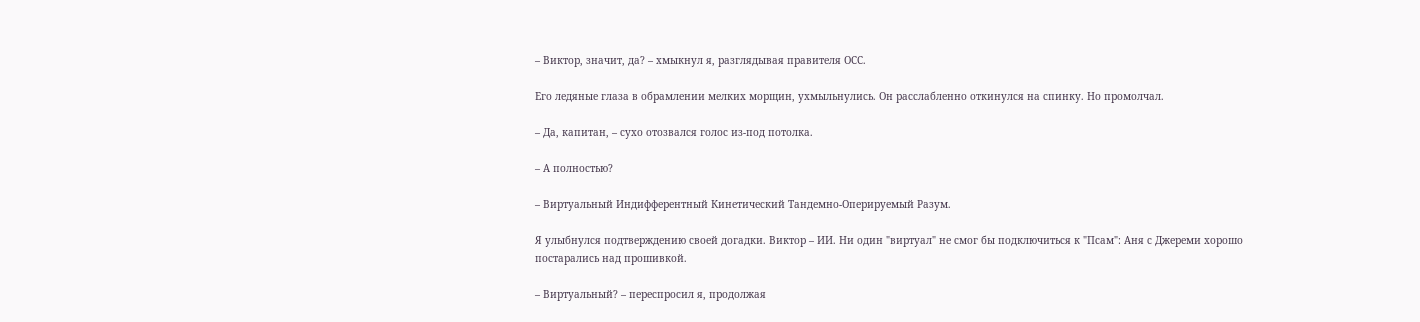– Виктор, значит, да? – хмыкнул я, разглядывая правителя ОСС.

Его ледяные глаза в обрамлении мелких морщин, ухмыльнулись. Он расслабленно откинулся на спинку. Но промолчал.

– Да, капитан, – сухо отозвался голос из-под потолка.

– А полностью?

– Виртуальный Индифферентный Кинетический Тандемно-Оперируемый Разум.

Я улыбнулся подтверждению своей догадки. Виктор – ИИ. Ни один "виртуал" не смог бы подключиться к "Псам": Аня с Джереми хорошо постарались над прошивкой.

– Виртуальный? – переспросил я, продолжая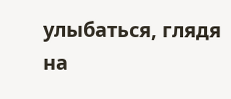улыбаться, глядя на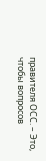правителя ОСС. – Это, чтобы вопросов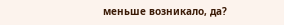меньше возникало, да?